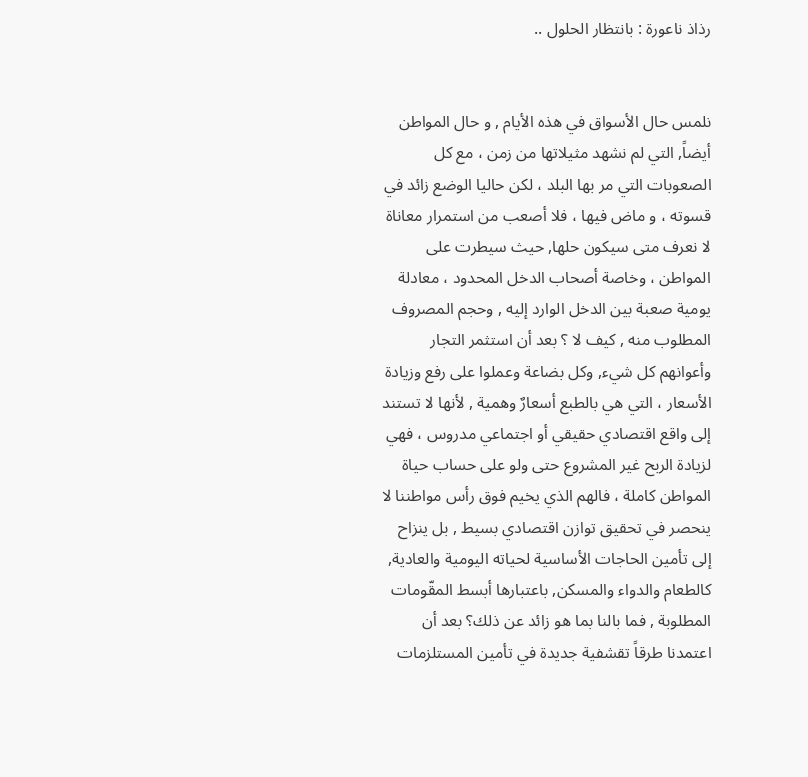رذاذ ناعورة : بانتظار الحلول ..


نلمس حال الأسواق في هذه الأيام , و حال المواطن أيضاً, التي لم نشهد مثيلاتها من زمن ، مع كل الصعوبات التي مر بها البلد ، لكن حاليا الوضع زائد في قسوته ، و ماض فيها ، فلا أصعب من استمرار معاناة لا نعرف متى سيكون حلها, حيث سيطرت على المواطن ، وخاصة أصحاب الدخل المحدود ، معادلة يومية صعبة بين الدخل الوارد إليه , وحجم المصروف المطلوب منه , كيف لا ؟ بعد أن استثمر التجار وأعوانهم كل شيء, وكل بضاعة وعملوا على رفع وزيادة الأسعار ، التي هي بالطبع أسعارٌ وهمية , لأنها لا تستند إلى واقع اقتصادي حقيقي أو اجتماعي مدروس ، فهي لزيادة الربح غير المشروع حتى ولو على حساب حياة المواطن كاملة ، فالهم الذي يخيم فوق رأس مواطننا لا ينحصر في تحقيق توازن اقتصادي بسيط , بل ينزاح إلى تأمين الحاجات الأساسية لحياته اليومية والعادية, كالطعام والدواء والمسكن, باعتبارها أبسط المقّومات المطلوبة , فما بالنا بما هو زائد عن ذلك؟ بعد أن اعتمدنا طرقاً تقشفية جديدة في تأمين المستلزمات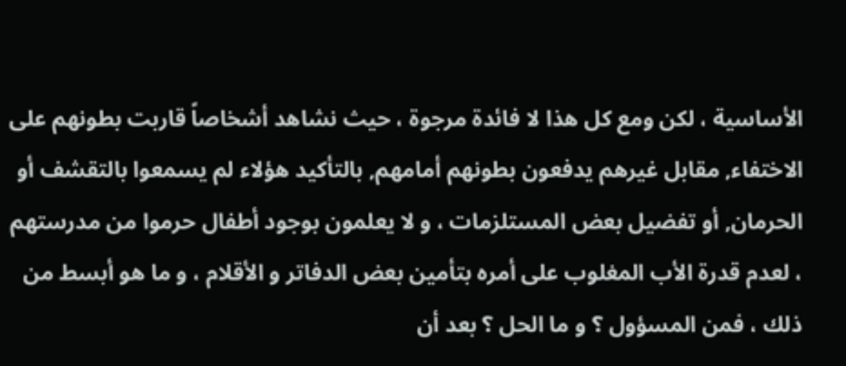الأساسية ، لكن ومع كل هذا لا فائدة مرجوة ، حيث نشاهد أشخاصاً قاربت بطونهم على الاختفاء, مقابل غيرهم يدفعون بطونهم أمامهم, بالتأكيد هؤلاء لم يسمعوا بالتقشف أو الحرمان, أو تفضيل بعض المستلزمات ، و لا يعلمون بوجود أطفال حرموا من مدرستهم ، لعدم قدرة الأب المغلوب على أمره بتأمين بعض الدفاتر و الأقلام ، و ما هو أبسط من ذلك ، فمن المسؤول ؟ و ما الحل ؟ بعد أن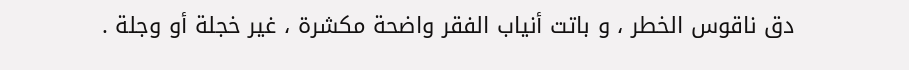دق ناقوس الخطر ، و باتت أنياب الفقر واضحة مكشرة ، غير خجلة أو وجلة .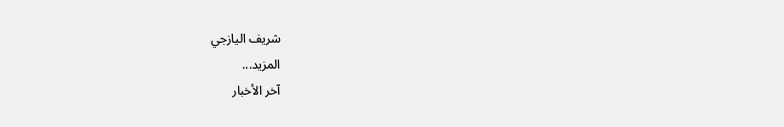شريف اليازجي
المزيد...
آخر الأخبار